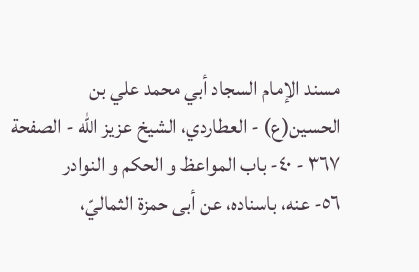مسند الإمام السجاد أبي محمد علي بن الحسين(ع) - العطاردي، الشيخ عزيز الله - الصفحة ٣٦٧ - ٤٠- باب المواعظ و الحكم و النوادر
٥٦- عنه، باسناده، عن أبى حمزة الثماليّ،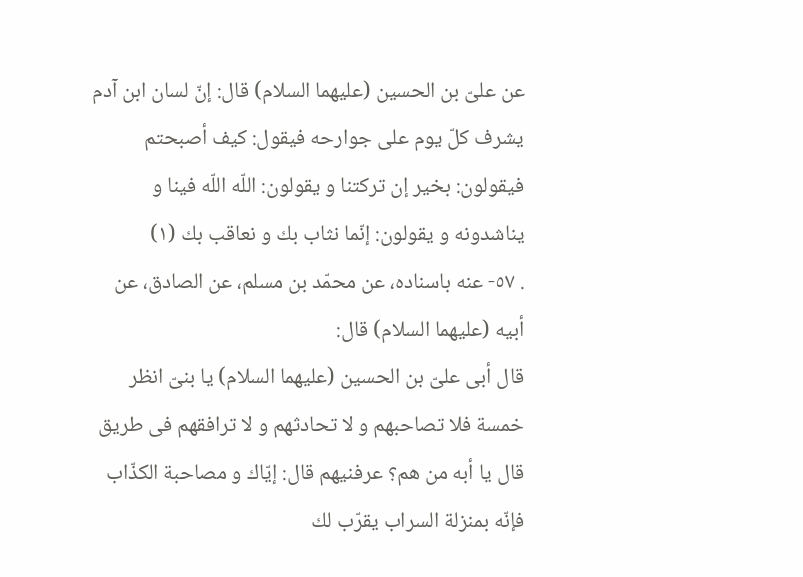عن علىّ بن الحسين (عليهما السلام) قال: إنّ لسان ابن آدم يشرف كلّ يوم على جوارحه فيقول: كيف أصبحتم فيقولون: بخير إن تركتنا و يقولون: اللّه اللّه فينا و يناشدونه و يقولون: إنّما نثاب بك و نعاقب بك (١)
. ٥٧- عنه باسناده، عن محمّد بن مسلم، عن الصادق، عن أبيه (عليهما السلام) قال:
قال أبى علىّ بن الحسين (عليهما السلام) يا بنىّ انظر خمسة فلا تصاحبهم و لا تحادثهم و لا ترافقهم فى طريق قال يا أبه من هم؟ عرفنيهم قال: إيّاك و مصاحبة الكذّاب فإنّه بمنزلة السراب يقرّب لك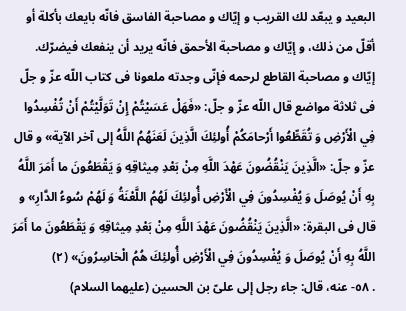البعيد و يبعّد لك القريب و إيّاك و مصاحبة الفاسق فانّه بايعك بأكلة أو أقلّ من ذلك، و إيّاك و مصاحبة الأحمق فانّه يريد أن ينفعك فيضرّك.
إيّاك و مصاحبة القاطع لرحمه فإنّى وجدته ملعونا فى كتاب اللّه عزّ و جلّ فى ثلاثة مواضع قال اللّه عزّ و جلّ: «فَهَلْ عَسَيْتُمْ إِنْ تَوَلَّيْتُمْ أَنْ تُفْسِدُوا فِي الْأَرْضِ وَ تُقَطِّعُوا أَرْحامَكُمْ أُولئِكَ الَّذِينَ لَعَنَهُمُ اللَّهُ إلى آخر الآية» و قال عزّ و جلّ: «الَّذِينَ يَنْقُضُونَ عَهْدَ اللَّهِ مِنْ بَعْدِ مِيثاقِهِ وَ يَقْطَعُونَ ما أَمَرَ اللَّهُ بِهِ أَنْ يُوصَلَ وَ يُفْسِدُونَ فِي الْأَرْضِ أُولئِكَ لَهُمُ اللَّعْنَةُ وَ لَهُمْ سُوءُ الدَّارِ» و قال فى البقرة: «الَّذِينَ يَنْقُضُونَ عَهْدَ اللَّهِ مِنْ بَعْدِ مِيثاقِهِ وَ يَقْطَعُونَ ما أَمَرَ اللَّهُ بِهِ أَنْ يُوصَلَ وَ يُفْسِدُونَ فِي الْأَرْضِ أُولئِكَ هُمُ الْخاسِرُونَ» (٢)
. ٥٨- عنه، قال: جاء رجل إلى علىّ بن الحسين (عليهما السلام)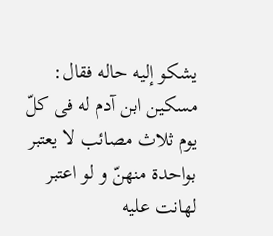يشكو إليه حاله فقال: مسكين ابن آدم له فى كلّ يوم ثلاث مصائب لا يعتبر بواحدة منهنّ و لو اعتبر لهانت عليه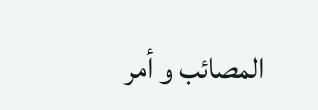المصائب و أمر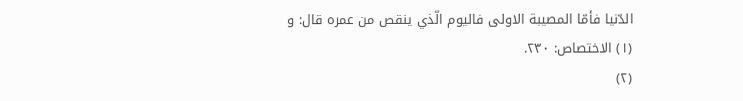الدّنيا فأمّا المصيبة الاولى فاليوم الّذي ينقص من عمره قال: و
(١) الاختصاص: ٢٣٠.
(٢)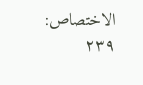الاختصاص: ٢٣٩